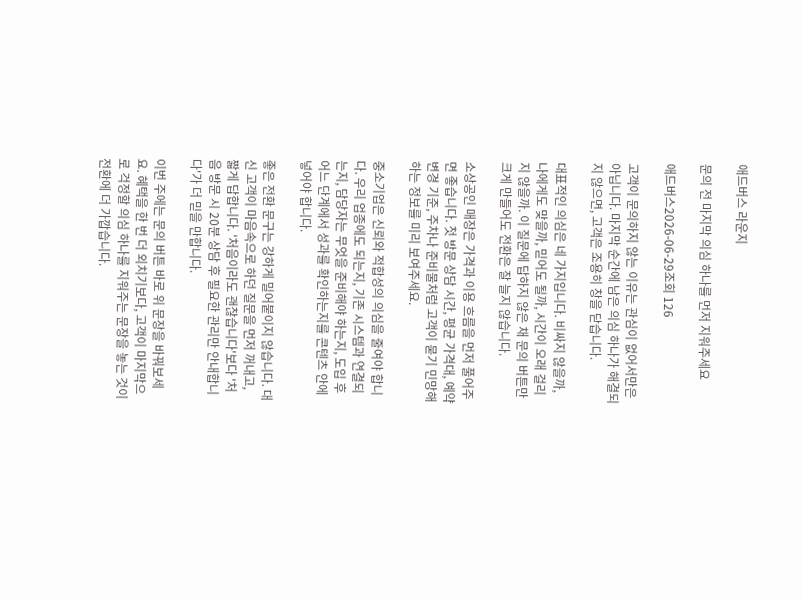애드버스 라운지

문의 전 마지막 의심 하나를 먼저 지워주세요

애드버스2026-06-29조회 126

고객이 문의하지 않는 이유는 관심이 없어서만은 아닙니다. 마지막 순간에 남은 의심 하나가 해결되지 않으면, 고객은 조용히 창을 닫습니다.

대표적인 의심은 네 가지입니다. 비싸지 않을까, 나에게도 맞을까, 믿어도 될까, 시간이 오래 걸리지 않을까. 이 질문에 답하지 않은 채 문의 버튼만 크게 만들어도 전환은 잘 늘지 않습니다.

소상공인 매장은 가격과 이용 흐름을 먼저 풀어주면 좋습니다. 첫 방문 상담 시간, 평균 가격대, 예약 변경 기준, 주차나 준비물처럼 고객이 묻기 민망해하는 정보를 미리 보여주세요.

중소기업은 신뢰와 적합성의 의심을 줄여야 합니다. 우리 업종에도 되는지, 기존 시스템과 연결되는지, 담당자는 무엇을 준비해야 하는지, 도입 후 어느 단계에서 성과를 확인하는지를 콘텐츠 안에 넣어야 합니다.

좋은 전환 문구는 강하게 밀어붙이지 않습니다. 대신 고객이 마음속으로 하던 질문을 먼저 꺼내고, 짧게 답합니다. '처음이라도 괜찮습니다'보다 '처음 방문 시 20분 상담 후 필요한 관리만 안내합니다'가 더 믿을 만합니다.

이번 주에는 문의 버튼 바로 위 문장을 바꿔보세요. 혜택을 한 번 더 외치기보다, 고객이 마지막으로 걱정할 의심 하나를 지워주는 문장을 놓는 것이 전환에 더 가깝습니다.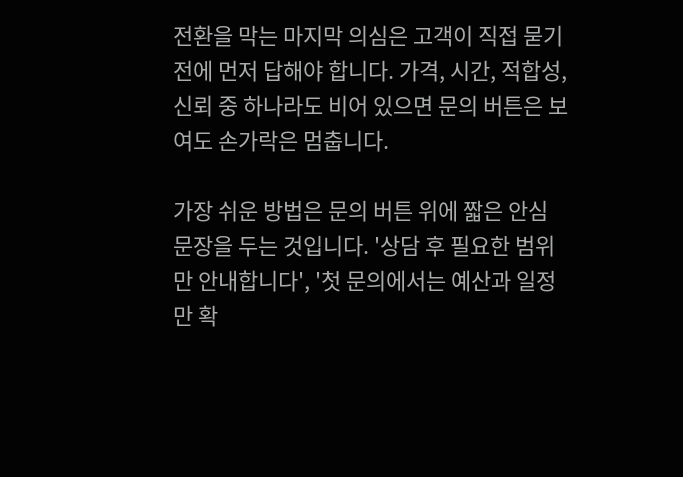전환을 막는 마지막 의심은 고객이 직접 묻기 전에 먼저 답해야 합니다. 가격, 시간, 적합성, 신뢰 중 하나라도 비어 있으면 문의 버튼은 보여도 손가락은 멈춥니다.

가장 쉬운 방법은 문의 버튼 위에 짧은 안심 문장을 두는 것입니다. '상담 후 필요한 범위만 안내합니다', '첫 문의에서는 예산과 일정만 확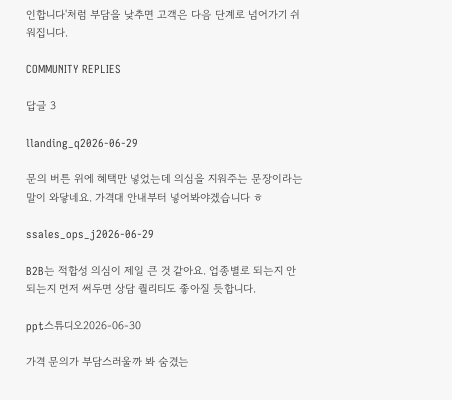인합니다'처럼 부담을 낮추면 고객은 다음 단계로 넘어가기 쉬워집니다.

COMMUNITY REPLIES

답글 3

llanding_q2026-06-29

문의 버튼 위에 혜택만 넣었는데 의심을 지워주는 문장이라는 말이 와닿네요. 가격대 안내부터 넣어봐야겠습니다 ㅎ

ssales_ops_j2026-06-29

B2B는 적합성 의심이 제일 큰 것 같아요. 업종별로 되는지 안 되는지 먼저 써두면 상담 퀄리티도 좋아질 듯합니다.

ppt스튜디오2026-06-30

가격 문의가 부담스러울까 봐 숨겼는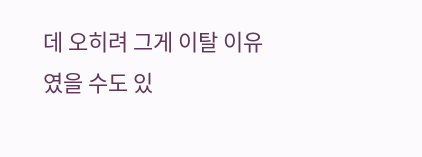데 오히려 그게 이탈 이유였을 수도 있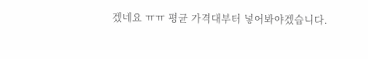겠네요 ㅠㅠ 평균 가격대부터 넣어봐야겠습니다.